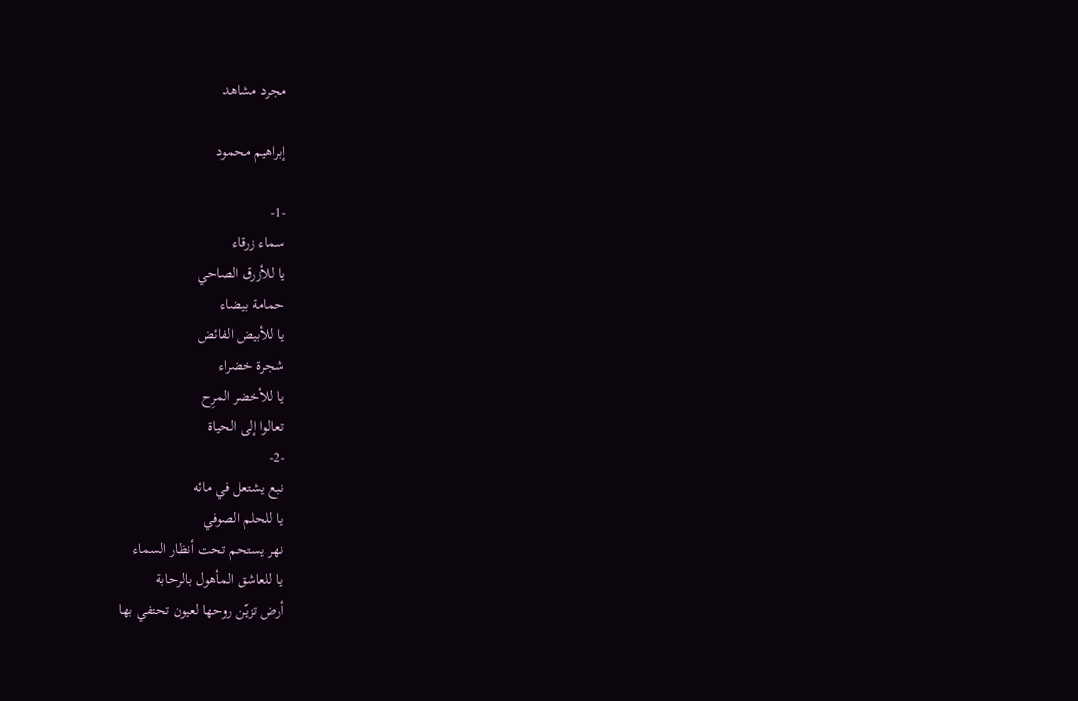مجرد مشاهد

إبراهيم محمود

-1-
سماء زرقاء
يا للأزرق الصاحي
حمامة بيضاء
يا للأبيض الفائض
شجرة خضراء
يا للأخضر المرِح
تعالوا إلى الحياة
-2-
نبع يشتعل في مائه
يا للحلم الصوفي
نهر يستحم تحت أنظار السماء
يا للعاشق المأهول بالرحابة
أرض تزيّن روحها لعيون تحتفي بها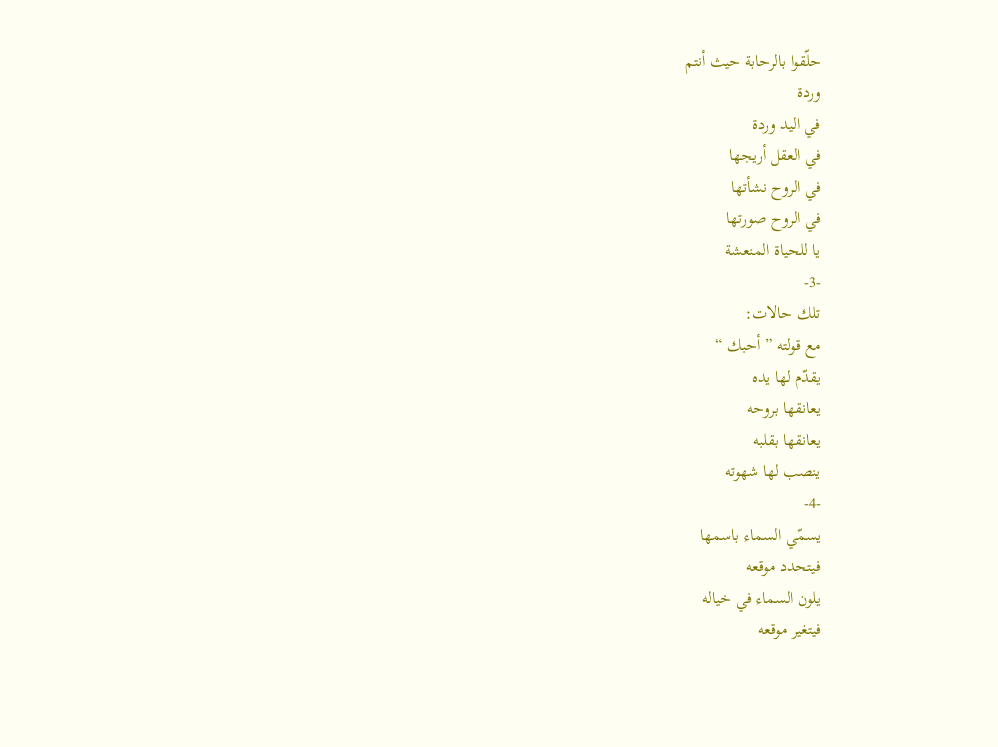حلّقوا بالرحابة حيث أنتم
وردة
في اليد وردة
في العقل أريجها
في الروح نشأتها
في الروح صورتها
يا للحياة المنعشة
-3-
تلك حالات:
مع قولته ” أحبك “
يقدّم لها يده
يعانقها بروحه
يعانقها بقلبه
ينصب لها شهوته
-4-
يسمّي السماء باسمها
فيتحدد موقعه
يلون السماء في خياله
فيتغير موقعه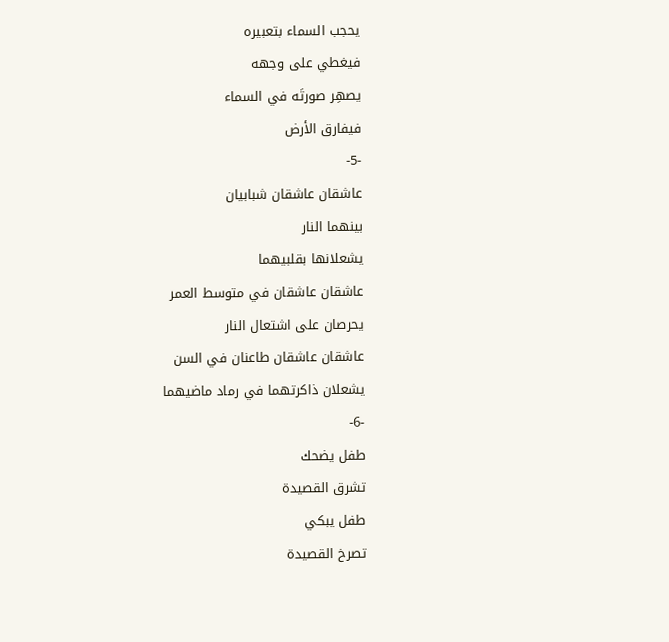يحجب السماء بتعبيره
فيغطي على وجهه
يصهِر صورتَه في السماء
فيفارق الأرض
-5-
عاشقان عاشقان شبابيان
بينهما النار
يشعلانها بقلبيهما
عاشقان عاشقان في متوسط العمر
يحرصان على اشتعال النار
عاشقان عاشقان طاعنان في السن
يشعلان ذاكرتهما في رماد ماضيهما
-6-
طفل يضحك
تشرق القصيدة
طفل يبكي
تصرخ القصيدة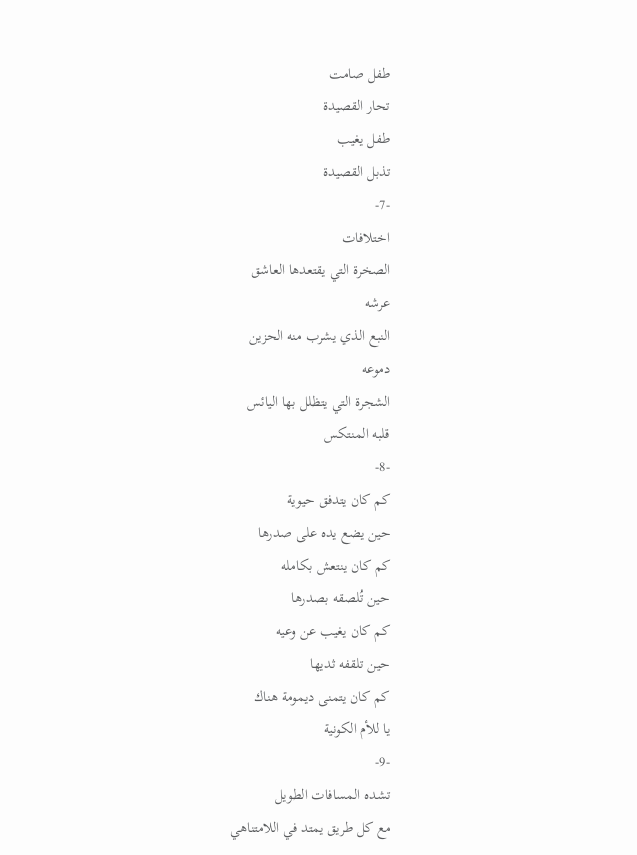طفل صامت
تحار القصيدة
طفل يغيب
تذبل القصيدة
-7-
اختلافات
الصخرة التي يقتعدها العاشق
عرشه
النبع الذي يشرب منه الحزين
دموعه
الشجرة التي يتظلل بها اليائس
قلبه المنتكس
-8-
كم كان يتدفق حيوية
حين يضع يده على صدرها
كم كان ينتعش بكامله
حين تُلصقه بصدرها
كم كان يغيب عن وعيه
حين تلقفه ثديها
كم كان يتمنى ديمومة هناك
يا للأم الكونية
-9-
تشده المسافات الطويل
مع كل طريق يمتد في اللامتناهي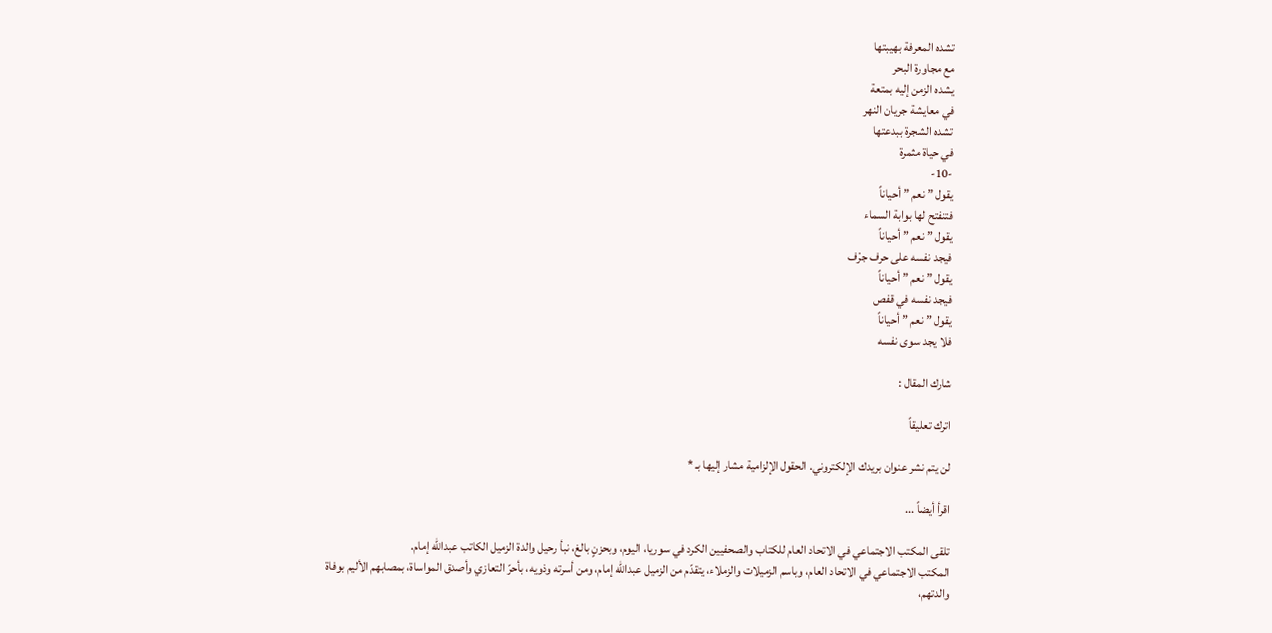تشده المعرفة بهيبتها
مع مجاورة البحر
يشده الزمن إليه بمتعة
في معايشة جريان النهر
تشده الشجرة ببدعتها
في حياة مثمرة
-10-
يقول ” نعم ” أحياناً
فتنفتح لها بوابة السماء
يقول ” نعم ” أحياناً
فيجد نفسه على حرف جرْف
يقول ” نعم ” أحياناً
فيجد نفسه في قفص
يقول ” نعم ” أحياناً
فلا يجد سوى نفسه

شارك المقال :

اترك تعليقاً

لن يتم نشر عنوان بريدك الإلكتروني. الحقول الإلزامية مشار إليها بـ *

اقرأ أيضاً ...

تلقى المكتب الاجتماعي في الاتحاد العام للكتاب والصحفيين الكرد في سوريا، اليوم، وبحزنٍ بالغ، نبأ رحيل والدة الزميل الكاتب عبدالله إمام.
المكتب الاجتماعي في الاتحاد العام، وباسم الزميلات والزملاء، يتقدّم من الزميل عبدالله إمام، ومن أسرته وذويه، بأحرّ التعازي وأصدق المواساة، بمصابهم الأليم بوفاة والدتهم،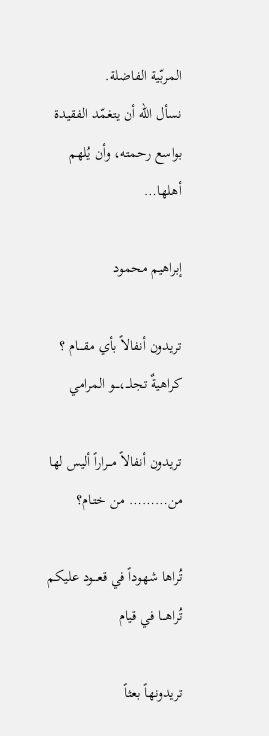المربّية الفاضلة.
نسأل الله أن يتغمّد الفقيدة بواسع رحمته، وأن يُلهم أهلها…

إبراهيم محمود

تريدون أنفالاً بأي مقــــام ؟ كراهيةٌ تجلـــ،ــــو المرامي

تريدون أنفالاً مـــراراً أليس لها من……… من ختـام؟

تُراها شهوداً في قعـــود عليكم تُراهـــا في قيام

تريدونهاً بعثاً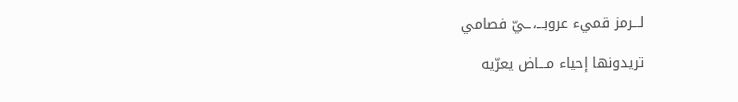لـــرمز قميء عروبـــ،ــيّ فصامي

تريدونها إحياء مـــاض يعرّيه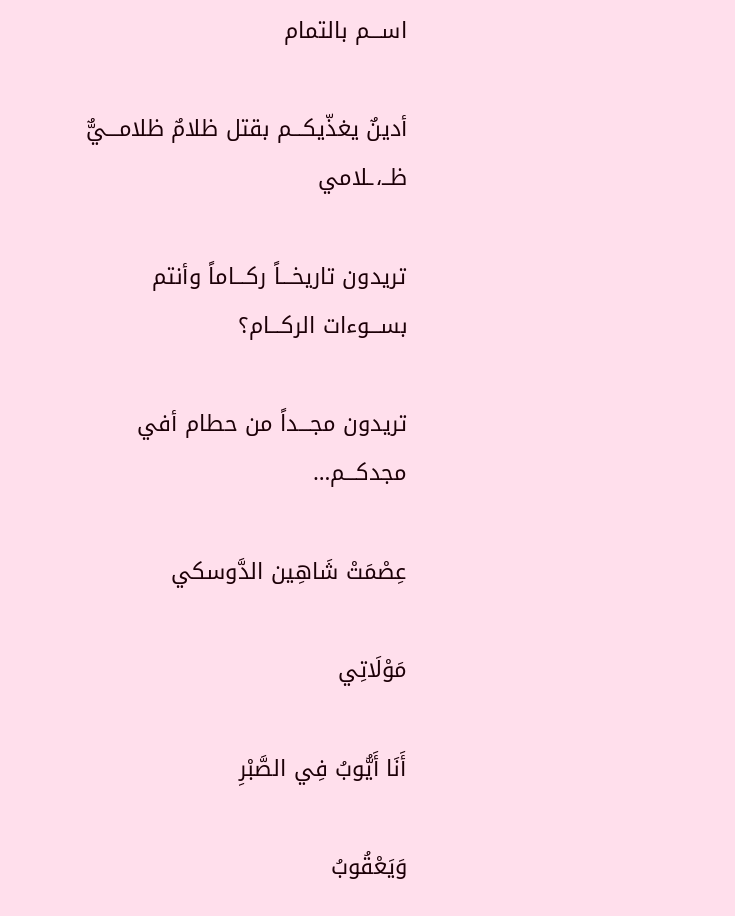اســـم بالتمام

أدينٌ يغذّيكـــم بقتل ظلامٌ ظلامـــيٌّ ظــ،ـلامي

تريدون تاريخـــاً ركـــاماً وأنتم بســـوءات الركـــام؟

تريدون مجـــداً من حطام أفي مجدكـــم…

عِصْمَتْ شَاهِين الدَّوسكي

مَوْلَاتِي

أَنَا أَيُّوبُ فِي الصَّبْرِ

وَيَعْقُوبُ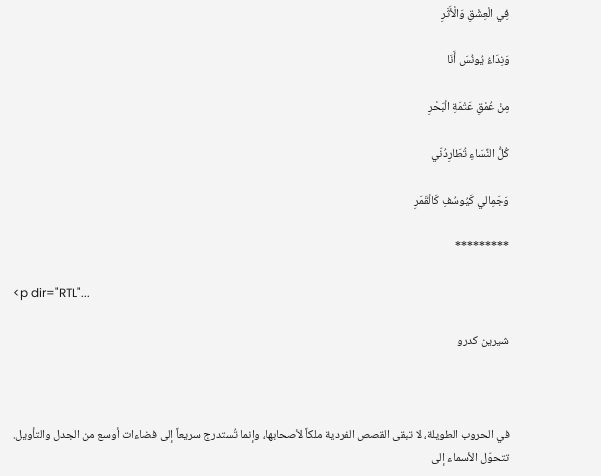فِي الْعِشْقِ وَالْأَثَرِ

وَنِدَاءُ يُونُسَ أَنَا

مِنْ عُمْقِ عَتْمَةِ الْبَحْرِ

كُلُّ النِّسَاءِ تُطَارِدُنّي

وَجَمِالي كَيُوسُفِ كَالْقَمَرِ

*********

<p dir="RTL"...

شيرين كدرو



في الحروب الطويلة، لا تبقى القصص الفردية ملكاً لأصحابها، وإنما تُستدرج سريعاً إلى فضاءات أوسع من الجدل والتأويل. تتحوّل الأسماء إلى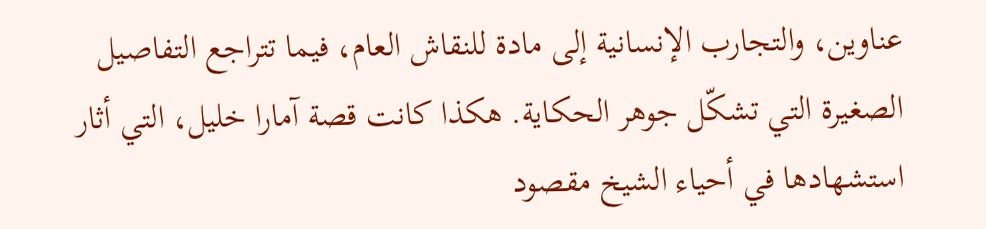عناوين، والتجارب الإنسانية إلى مادة للنقاش العام، فيما تتراجع التفاصيل الصغيرة التي تشكّل جوهر الحكاية. هكذا كانت قصة آمارا خليل، التي أثار استشهادها في أحياء الشيخ مقصود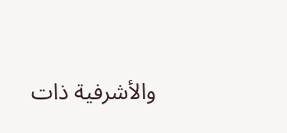والأشرفية ذات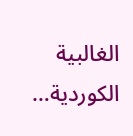الغالبية الكوردية…